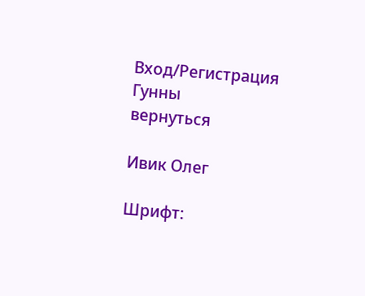Вход/Регистрация
Гунны
вернуться

Ивик Олег

Шрифт: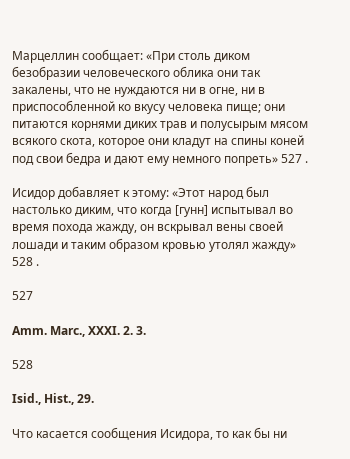Марцеллин сообщает: «При столь диком безобразии человеческого облика они так закалены, что не нуждаются ни в огне, ни в приспособленной ко вкусу человека пище; они питаются корнями диких трав и полусырым мясом всякого скота, которое они кладут на спины коней под свои бедра и дают ему немного попреть» 527 .

Исидор добавляет к этому: «Этот народ был настолько диким, что когда [гунн] испытывал во время похода жажду, он вскрывал вены своей лошади и таким образом кровью утолял жажду» 528 .

527

Amm. Marc., XXXI. 2. 3.

528

Isid., Hist., 29.

Что касается сообщения Исидора, то как бы ни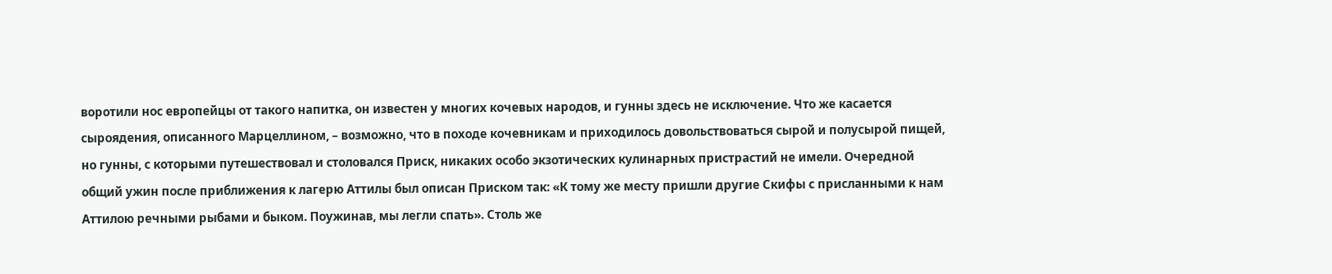воротили нос европейцы от такого напитка, он известен у многих кочевых народов, и гунны здесь не исключение. Что же касается сыроядения, описанного Марцеллином, – возможно, что в походе кочевникам и приходилось довольствоваться сырой и полусырой пищей, но гунны, с которыми путешествовал и столовался Приск, никаких особо экзотических кулинарных пристрастий не имели. Очередной общий ужин после приближения к лагерю Аттилы был описан Приском так: «К тому же месту пришли другие Скифы с присланными к нам Аттилою речными рыбами и быком. Поужинав, мы легли спать». Столь же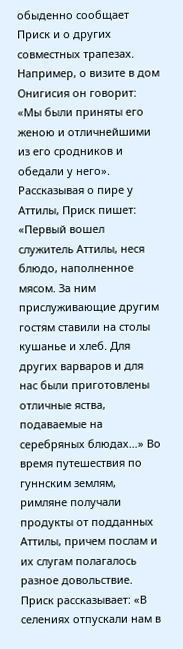обыденно сообщает Приск и о других совместных трапезах. Например, о визите в дом Онигисия он говорит: «Мы были приняты его женою и отличнейшими из его сродников и обедали у него». Рассказывая о пире у Аттилы, Приск пишет: «Первый вошел служитель Аттилы, неся блюдо, наполненное мясом. За ним прислуживающие другим гостям ставили на столы кушанье и хлеб. Для других варваров и для нас были приготовлены отличные яства, подаваемые на серебряных блюдах…» Во время путешествия по гуннским землям, римляне получали продукты от подданных Аттилы, причем послам и их слугам полагалось разное довольствие. Приск рассказывает: «В селениях отпускали нам в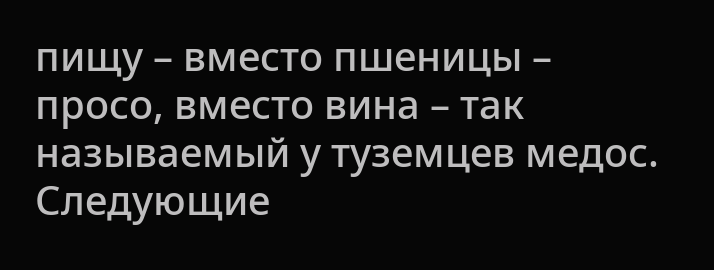пищу – вместо пшеницы – просо, вместо вина – так называемый у туземцев медос. Следующие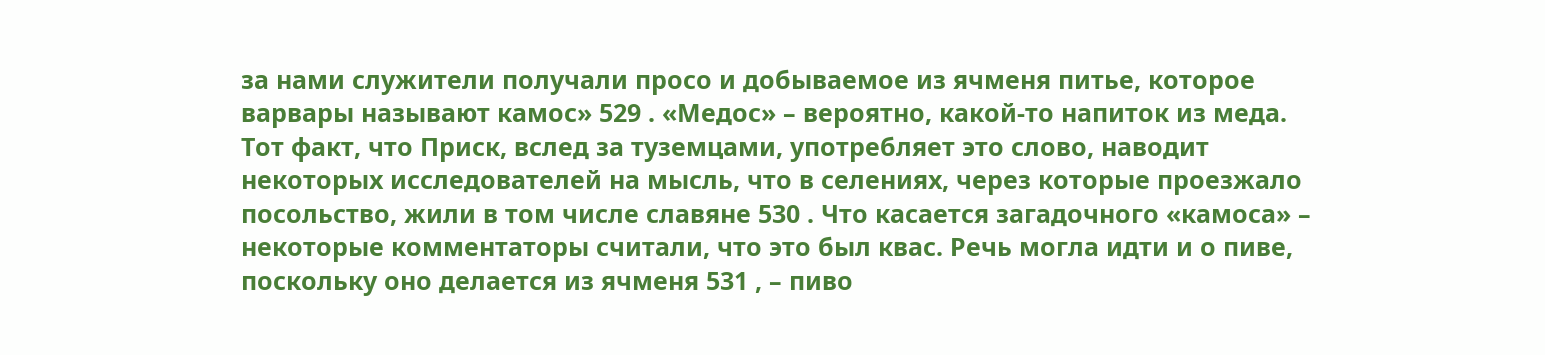за нами служители получали просо и добываемое из ячменя питье, которое варвары называют камос» 529 . «Медос» – вероятно, какой-то напиток из меда. Тот факт, что Приск, вслед за туземцами, употребляет это слово, наводит некоторых исследователей на мысль, что в селениях, через которые проезжало посольство, жили в том числе славяне 530 . Что касается загадочного «камоса» – некоторые комментаторы считали, что это был квас. Речь могла идти и о пиве, поскольку оно делается из ячменя 531 , – пиво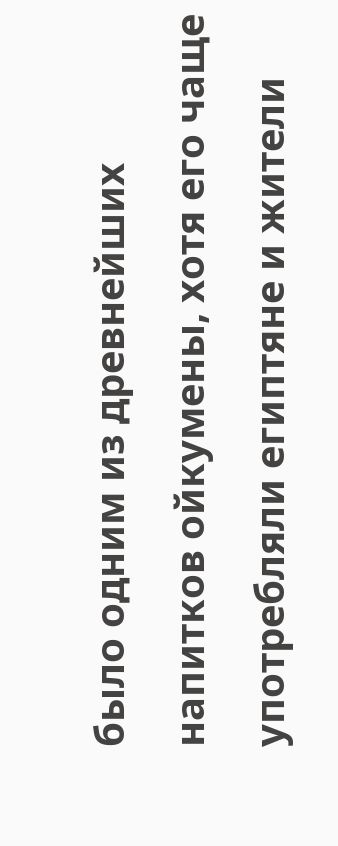было одним из древнейших напитков ойкумены, хотя его чаще употребляли египтяне и жители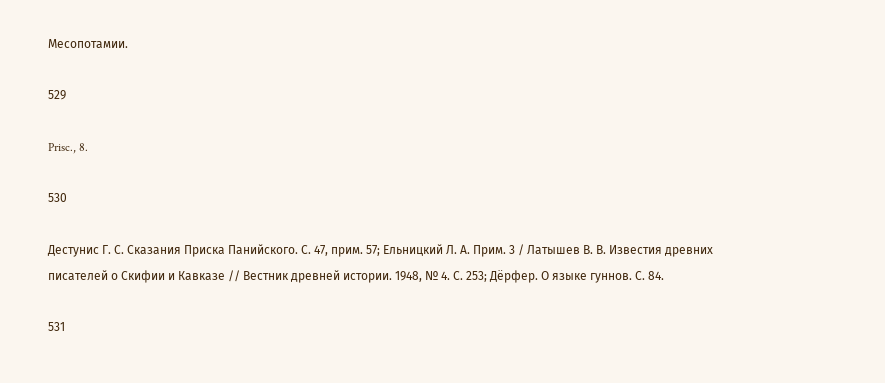Месопотамии.

529

Prisc., 8.

530

Дестунис Г. С. Сказания Приска Панийского. С. 47, прим. 57; Ельницкий Л. А. Прим. 3 / Латышев В. В. Известия древних писателей о Скифии и Кавказе // Вестник древней истории. 1948, № 4. С. 253; Дёрфер. О языке гуннов. С. 84.

531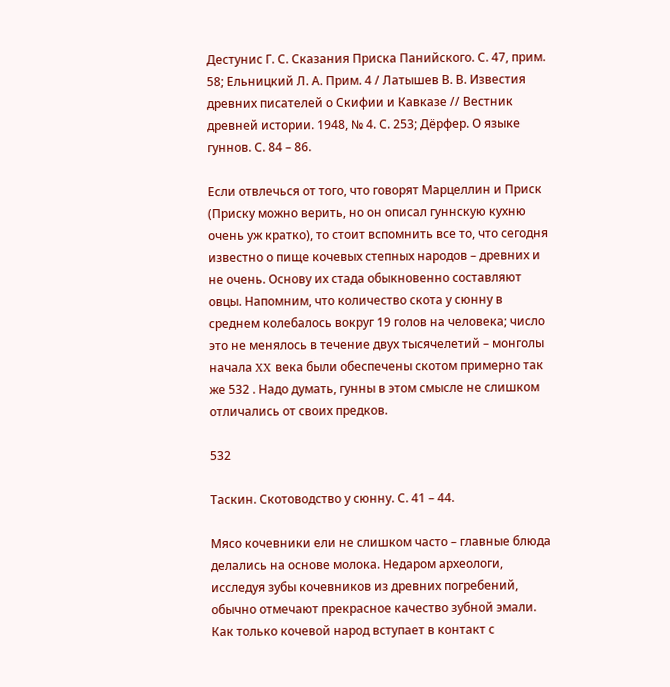Дестунис Г. С. Сказания Приска Панийского. С. 47, прим. 58; Ельницкий Л. А. Прим. 4 / Латышев В. В. Известия древних писателей о Скифии и Кавказе // Вестник древней истории. 1948, № 4. С. 253; Дёрфер. О языке гуннов. С. 84 – 86.

Если отвлечься от того, что говорят Марцеллин и Приск (Приску можно верить, но он описал гуннскую кухню очень уж кратко), то стоит вспомнить все то, что сегодня известно о пище кочевых степных народов – древних и не очень. Основу их стада обыкновенно составляют овцы. Напомним, что количество скота у сюнну в среднем колебалось вокруг 19 голов на человека; число это не менялось в течение двух тысячелетий – монголы начала XX века были обеспечены скотом примерно так же 532 . Надо думать, гунны в этом смысле не слишком отличались от своих предков.

532

Таскин. Скотоводство у сюнну. С. 41 – 44.

Мясо кочевники ели не слишком часто – главные блюда делались на основе молока. Недаром археологи, исследуя зубы кочевников из древних погребений, обычно отмечают прекрасное качество зубной эмали. Как только кочевой народ вступает в контакт с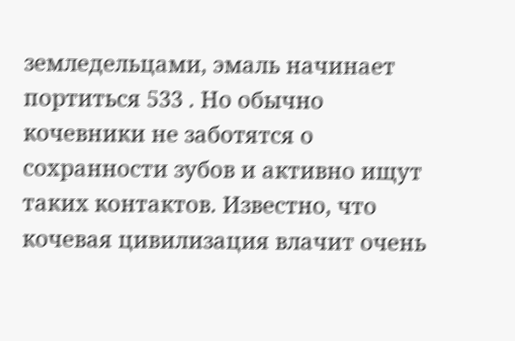земледельцами, эмаль начинает портиться 533 . Но обычно кочевники не заботятся о сохранности зубов и активно ищут таких контактов. Известно, что кочевая цивилизация влачит очень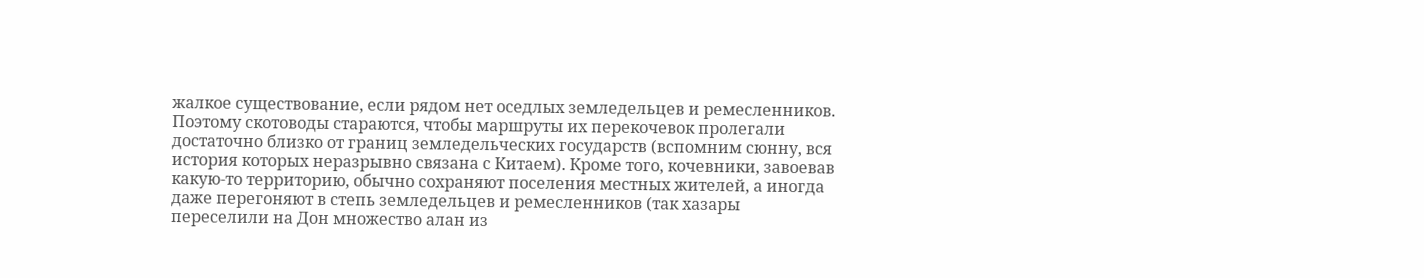жалкое существование, если рядом нет оседлых земледельцев и ремесленников. Поэтому скотоводы стараются, чтобы маршруты их перекочевок пролегали достаточно близко от границ земледельческих государств (вспомним сюнну, вся история которых неразрывно связана с Китаем). Кроме того, кочевники, завоевав какую-то территорию, обычно сохраняют поселения местных жителей, а иногда даже перегоняют в степь земледельцев и ремесленников (так хазары переселили на Дон множество алан из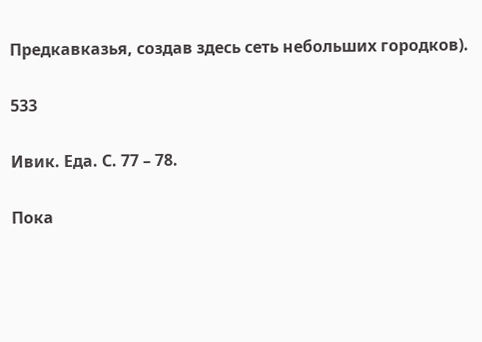Предкавказья, создав здесь сеть небольших городков).

533

Ивик. Еда. С. 77 – 78.

Пока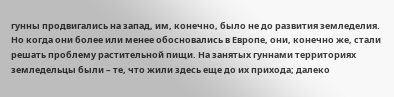гунны продвигались на запад, им, конечно, было не до развития земледелия. Но когда они более или менее обосновались в Европе, они, конечно же, стали решать проблему растительной пищи. На занятых гуннами территориях земледельцы были – те, что жили здесь еще до их прихода; далеко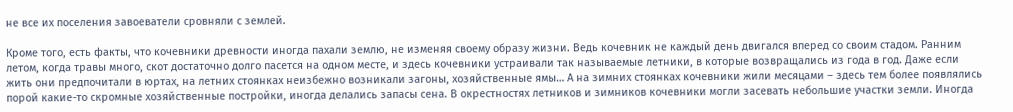не все их поселения завоеватели сровняли с землей.

Кроме того, есть факты, что кочевники древности иногда пахали землю, не изменяя своему образу жизни. Ведь кочевник не каждый день двигался вперед со своим стадом. Ранним летом, когда травы много, скот достаточно долго пасется на одном месте, и здесь кочевники устраивали так называемые летники, в которые возвращались из года в год. Даже если жить они предпочитали в юртах, на летних стоянках неизбежно возникали загоны, хозяйственные ямы… А на зимних стоянках кочевники жили месяцами – здесь тем более появлялись порой какие-то скромные хозяйственные постройки, иногда делались запасы сена. В окрестностях летников и зимников кочевники могли засевать небольшие участки земли. Иногда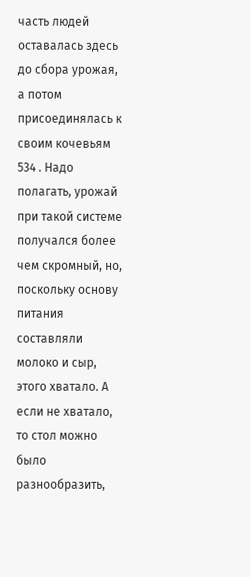часть людей оставалась здесь до сбора урожая, а потом присоединялась к своим кочевьям 534 . Надо полагать, урожай при такой системе получался более чем скромный, но, поскольку основу питания составляли молоко и сыр, этого хватало. А если не хватало, то стол можно было разнообразить,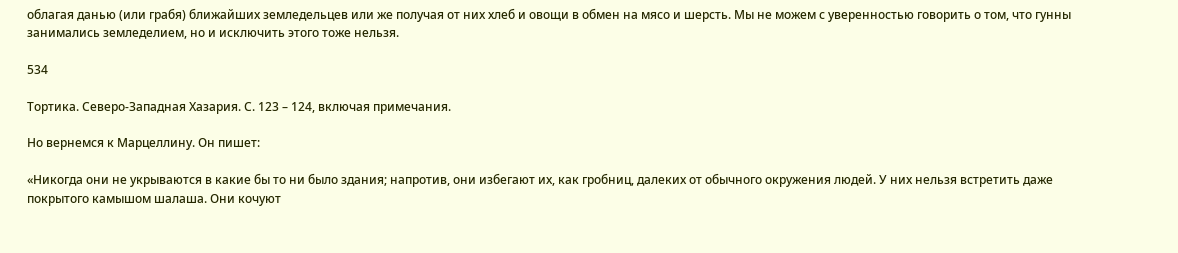облагая данью (или грабя) ближайших земледельцев или же получая от них хлеб и овощи в обмен на мясо и шерсть. Мы не можем с уверенностью говорить о том, что гунны занимались земледелием, но и исключить этого тоже нельзя.

534

Тортика. Северо-Западная Хазария. С. 123 – 124, включая примечания.

Но вернемся к Марцеллину. Он пишет:

«Никогда они не укрываются в какие бы то ни было здания; напротив, они избегают их, как гробниц, далеких от обычного окружения людей. У них нельзя встретить даже покрытого камышом шалаша. Они кочуют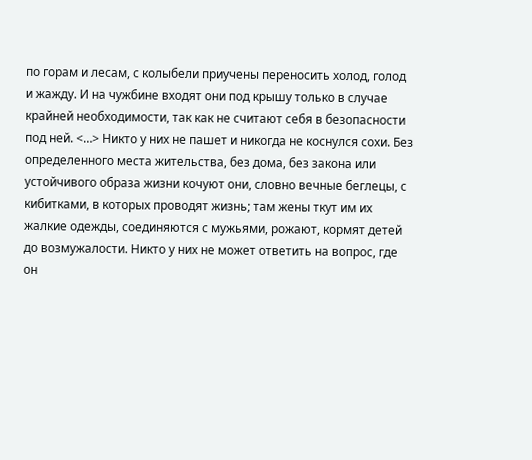по горам и лесам, с колыбели приучены переносить холод, голод и жажду. И на чужбине входят они под крышу только в случае крайней необходимости, так как не считают себя в безопасности под ней. <…> Никто у них не пашет и никогда не коснулся сохи. Без определенного места жительства, без дома, без закона или устойчивого образа жизни кочуют они, словно вечные беглецы, с кибитками, в которых проводят жизнь; там жены ткут им их жалкие одежды, соединяются с мужьями, рожают, кормят детей до возмужалости. Никто у них не может ответить на вопрос, где он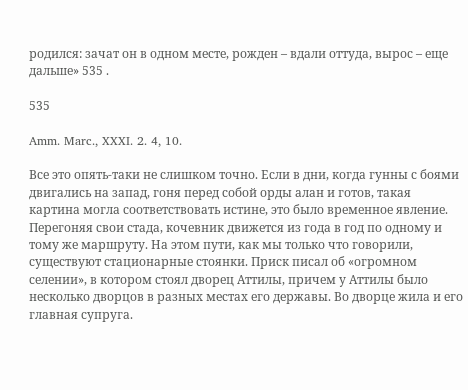родился: зачат он в одном месте, рожден – вдали оттуда, вырос – еще дальше» 535 .

535

Amm. Marc., XXXI. 2. 4, 10.

Все это опять-таки не слишком точно. Если в дни, когда гунны с боями двигались на запад, гоня перед собой орды алан и готов, такая картина могла соответствовать истине, это было временное явление. Перегоняя свои стада, кочевник движется из года в год по одному и тому же маршруту. На этом пути, как мы только что говорили, существуют стационарные стоянки. Приск писал об «огромном селении», в котором стоял дворец Аттилы, причем у Аттилы было несколько дворцов в разных местах его державы. Во дворце жила и его главная супруга.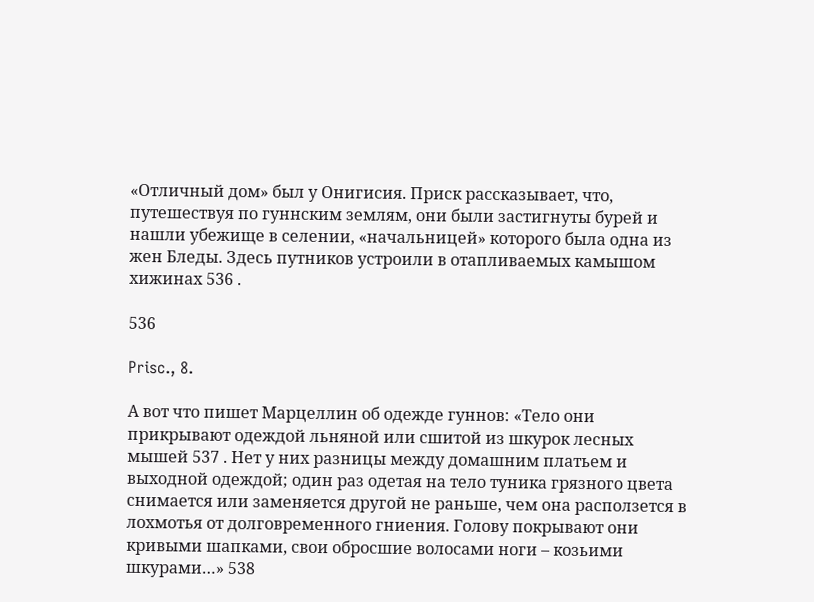«Отличный дом» был у Онигисия. Приск рассказывает, что, путешествуя по гуннским землям, они были застигнуты бурей и нашли убежище в селении, «начальницей» которого была одна из жен Бледы. Здесь путников устроили в отапливаемых камышом хижинах 536 .

536

Prisc., 8.

А вот что пишет Марцеллин об одежде гуннов: «Тело они прикрывают одеждой льняной или сшитой из шкурок лесных мышей 537 . Нет у них разницы между домашним платьем и выходной одеждой; один раз одетая на тело туника грязного цвета снимается или заменяется другой не раньше, чем она расползется в лохмотья от долговременного гниения. Голову покрывают они кривыми шапками, свои обросшие волосами ноги – козьими шкурами…» 538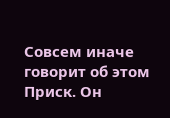Совсем иначе говорит об этом Приск. Он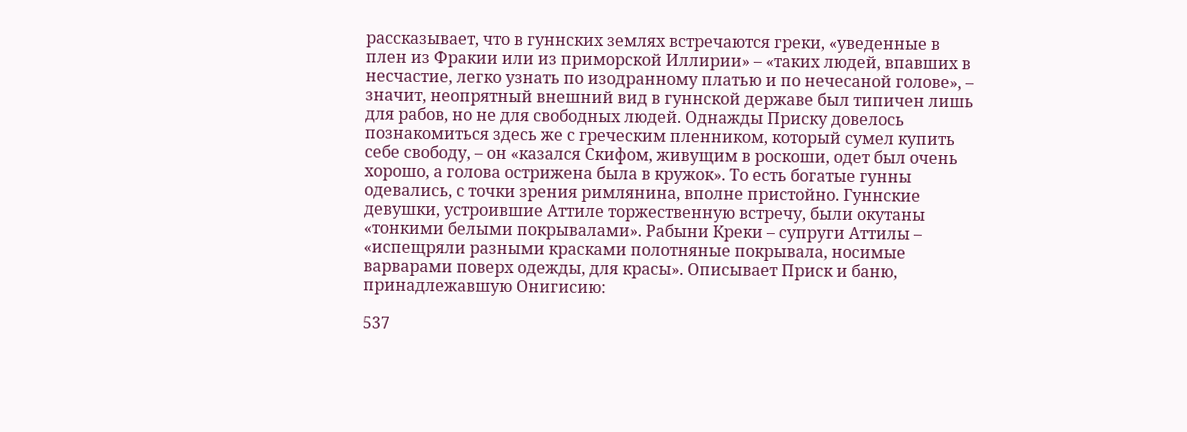рассказывает, что в гуннских землях встречаются греки, «уведенные в плен из Фракии или из приморской Иллирии» – «таких людей, впавших в несчастие, легко узнать по изодранному платью и по нечесаной голове», – значит, неопрятный внешний вид в гуннской державе был типичен лишь для рабов, но не для свободных людей. Однажды Приску довелось познакомиться здесь же с греческим пленником, который сумел купить себе свободу, – он «казался Скифом, живущим в роскоши, одет был очень хорошо, а голова острижена была в кружок». То есть богатые гунны одевались, с точки зрения римлянина, вполне пристойно. Гуннские девушки, устроившие Аттиле торжественную встречу, были окутаны «тонкими белыми покрывалами». Рабыни Креки – супруги Аттилы – «испещряли разными красками полотняные покрывала, носимые варварами поверх одежды, для красы». Описывает Приск и баню, принадлежавшую Онигисию:

537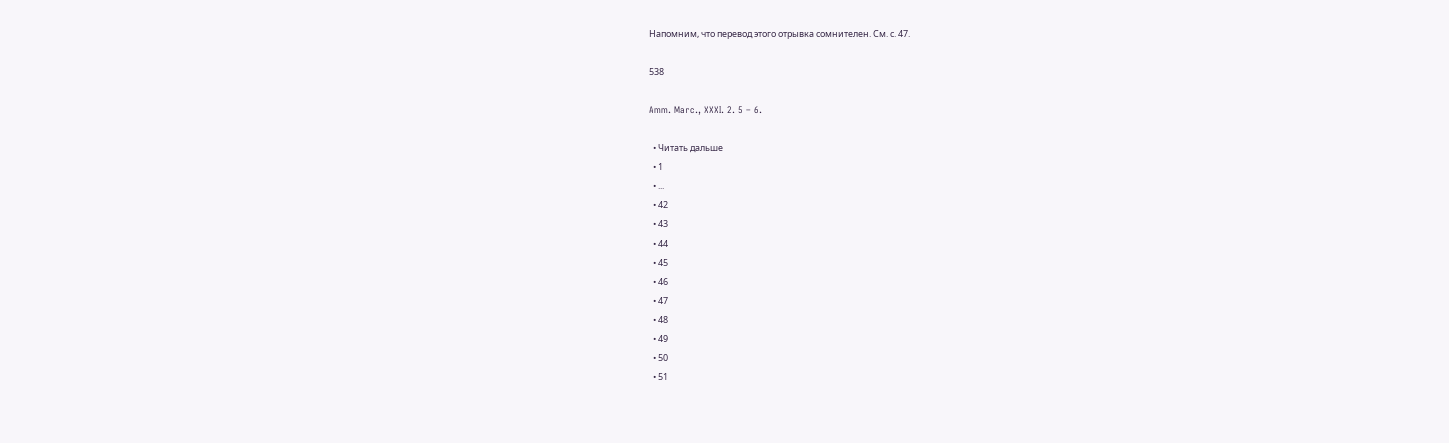Напомним, что перевод этого отрывка сомнителен. См. с. 47.

538

Amm. Marc., XXXI. 2. 5 – 6.

  • Читать дальше
  • 1
  • ...
  • 42
  • 43
  • 44
  • 45
  • 46
  • 47
  • 48
  • 49
  • 50
  • 51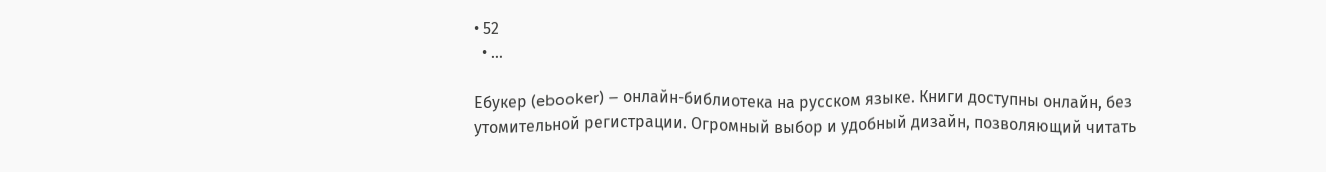• 52
  • ...

Ебукер (ebooker) – онлайн-библиотека на русском языке. Книги доступны онлайн, без утомительной регистрации. Огромный выбор и удобный дизайн, позволяющий читать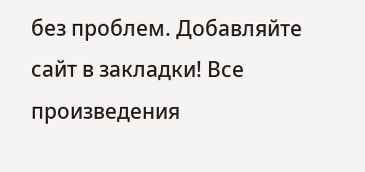без проблем. Добавляйте сайт в закладки! Все произведения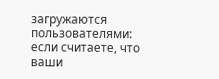загружаются пользователями: если считаете, что ваши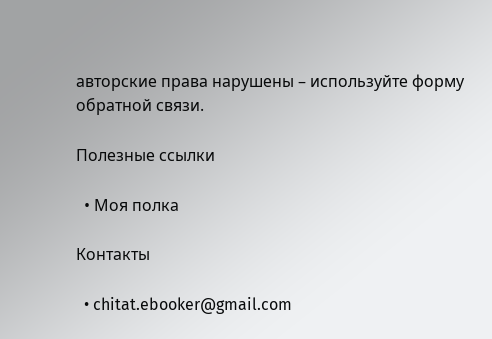авторские права нарушены – используйте форму обратной связи.

Полезные ссылки

  • Моя полка

Контакты

  • chitat.ebooker@gmail.com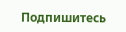Подпишитесь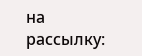на рассылку: